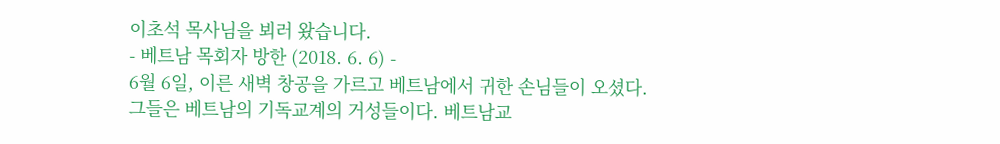이초석 목사님을 뵈러 왔습니다.
- 베트남 목회자 방한 (2018. 6. 6) -
6월 6일, 이른 새벽 창공을 가르고 베트남에서 귀한 손님들이 오셨다. 그들은 베트남의 기독교계의 거성들이다. 베트남교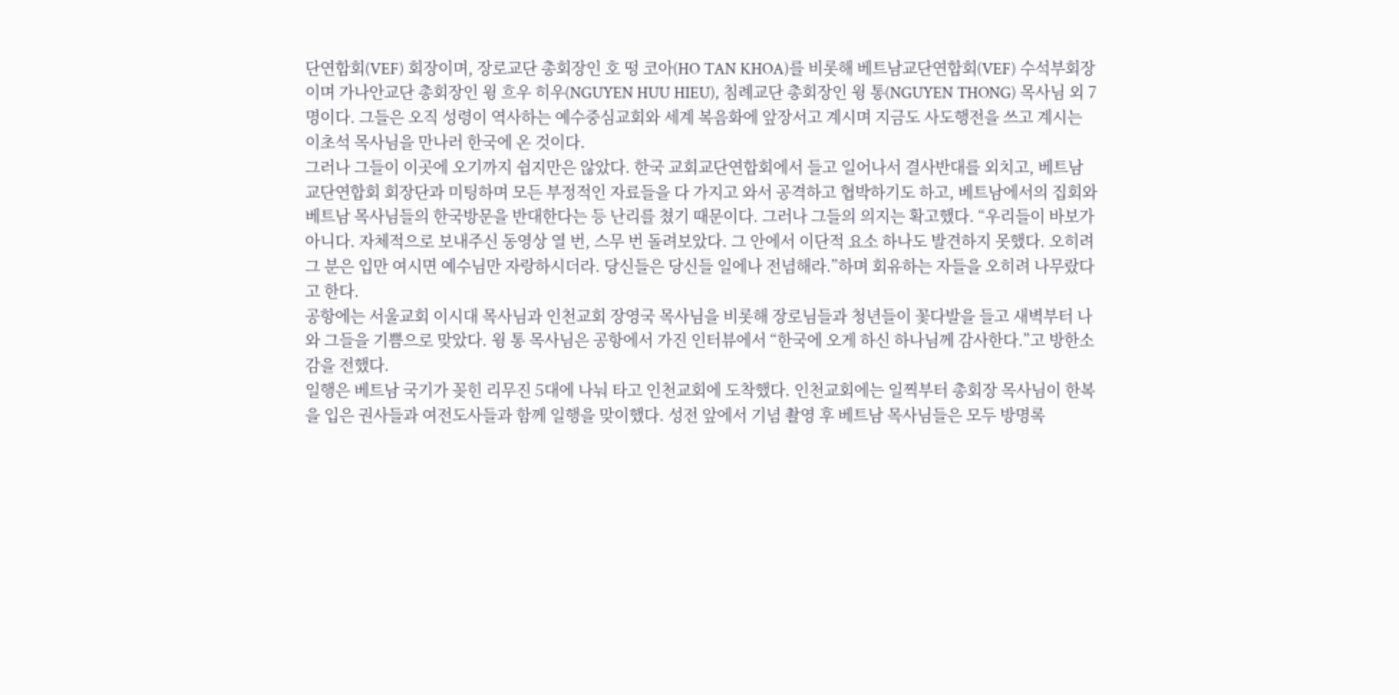단연합회(VEF) 회장이며, 장로교단 총회장인 호 떵 코아(HO TAN KHOA)를 비롯해 베트남교단연합회(VEF) 수석부회장이며 가나안교단 총회장인 윙 흐우 히우(NGUYEN HUU HIEU), 침례교단 총회장인 윙 통(NGUYEN THONG) 목사님 외 7명이다. 그들은 오직 성령이 역사하는 예수중심교회와 세계 복음화에 앞장서고 계시며 지금도 사도행전을 쓰고 계시는 이초석 목사님을 만나러 한국에 온 것이다.
그러나 그들이 이곳에 오기까지 쉽지만은 않았다. 한국 교회교단연합회에서 들고 일어나서 결사반대를 외치고, 베트남 교단연합회 회장단과 미팅하며 모든 부정적인 자료들을 다 가지고 와서 공격하고 협박하기도 하고, 베트남에서의 집회와 베트남 목사님들의 한국방문을 반대한다는 등 난리를 쳤기 때문이다. 그러나 그들의 의지는 확고했다. “우리들이 바보가 아니다. 자체적으로 보내주신 동영상 열 번, 스무 번 돌려보았다. 그 안에서 이단적 요소 하나도 발견하지 못했다. 오히려 그 분은 입만 여시면 예수님만 자랑하시더라. 당신들은 당신들 일에나 전념해라.”하며 회유하는 자들을 오히려 나무랐다고 한다.
공항에는 서울교회 이시대 목사님과 인천교회 장영국 목사님을 비롯해 장로님들과 청년들이 꽃다발을 들고 새벽부터 나와 그들을 기쁨으로 맞았다. 윙 통 목사님은 공항에서 가진 인터뷰에서 “한국에 오게 하신 하나님께 감사한다.”고 방한소감을 전했다.
일행은 베트남 국기가 꽂힌 리무진 5대에 나눠 타고 인천교회에 도착했다. 인천교회에는 일찍부터 총회장 목사님이 한복을 입은 권사들과 여전도사들과 함께 일행을 맞이했다. 성전 앞에서 기념 촬영 후 베트남 목사님들은 모두 방명록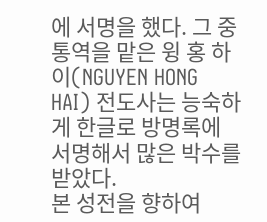에 서명을 했다. 그 중 통역을 맡은 윙 홍 하이(NGUYEN HONG HAI) 전도사는 능숙하게 한글로 방명록에 서명해서 많은 박수를 받았다.
본 성전을 향하여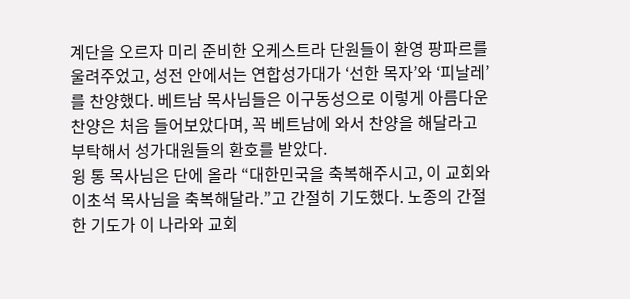계단을 오르자 미리 준비한 오케스트라 단원들이 환영 팡파르를 울려주었고, 성전 안에서는 연합성가대가 ‘선한 목자’와 ‘피날레’를 찬양했다. 베트남 목사님들은 이구동성으로 이렇게 아름다운 찬양은 처음 들어보았다며, 꼭 베트남에 와서 찬양을 해달라고 부탁해서 성가대원들의 환호를 받았다.
윙 통 목사님은 단에 올라 “대한민국을 축복해주시고, 이 교회와 이초석 목사님을 축복해달라.”고 간절히 기도했다. 노종의 간절한 기도가 이 나라와 교회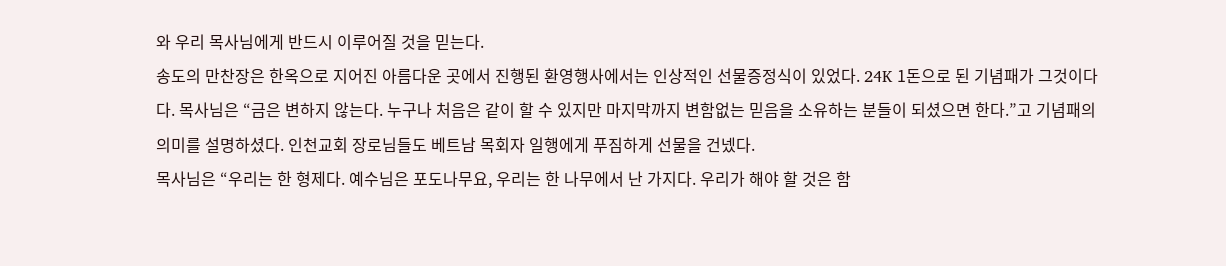와 우리 목사님에게 반드시 이루어질 것을 믿는다.
송도의 만찬장은 한옥으로 지어진 아름다운 곳에서 진행된 환영행사에서는 인상적인 선물증정식이 있었다. 24K 1돈으로 된 기념패가 그것이다다. 목사님은 “금은 변하지 않는다. 누구나 처음은 같이 할 수 있지만 마지막까지 변함없는 믿음을 소유하는 분들이 되셨으면 한다.”고 기념패의 의미를 설명하셨다. 인천교회 장로님들도 베트남 목회자 일행에게 푸짐하게 선물을 건넸다.
목사님은 “우리는 한 형제다. 예수님은 포도나무요, 우리는 한 나무에서 난 가지다. 우리가 해야 할 것은 함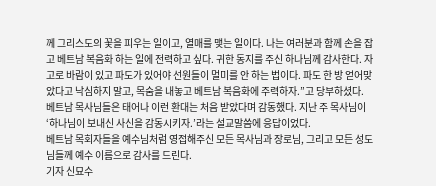께 그리스도의 꽃을 피우는 일이고, 열매를 맺는 일이다. 나는 여러분과 함께 손을 잡고 베트남 복음화 하는 일에 전력하고 싶다. 귀한 동지를 주신 하나님께 감사한다. 자고로 바람이 있고 파도가 있어야 선원들이 멀미를 안 하는 법이다. 파도 한 방 얻어맞았다고 낙심하지 말고, 목숨을 내놓고 베트남 복음화에 주력하자.”고 당부하셨다.
베트남 목사님들은 태어나 이런 환대는 처음 받았다며 감동했다. 지난 주 목사님이 ‘하나님이 보내신 사신을 감동시키자.’라는 설교말씀에 응답이었다.
베트남 목회자들을 예수님처럼 영접해주신 모든 목사님과 장로님, 그리고 모든 성도님들께 예수 이름으로 감사를 드린다.
기자 신묘수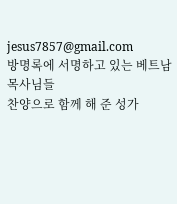jesus7857@gmail.com
방명록에 서명하고 있는 베트남 목사님들
찬양으로 함께 해 준 성가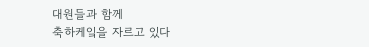대원들과 함께
축하케잌을 자르고 있다